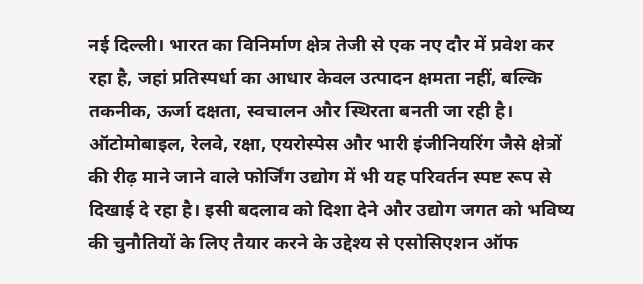नई दिल्ली। भारत का विनिर्माण क्षेत्र तेजी से एक नए दौर में प्रवेश कर रहा है, जहां प्रतिस्पर्धा का आधार केवल उत्पादन क्षमता नहीं, बल्कि तकनीक, ऊर्जा दक्षता, स्वचालन और स्थिरता बनती जा रही है। ऑटोमोबाइल, रेलवे, रक्षा, एयरोस्पेस और भारी इंजीनियरिंग जैसे क्षेत्रों की रीढ़ माने जाने वाले फोर्जिंग उद्योग में भी यह परिवर्तन स्पष्ट रूप से दिखाई दे रहा है। इसी बदलाव को दिशा देने और उद्योग जगत को भविष्य की चुनौतियों के लिए तैयार करने के उद्देश्य से एसोसिएशन ऑफ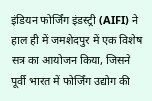इंडियन फोर्जिंग इंडस्ट्री (AIFI) ने हाल ही में जमशेदपुर में एक विशेष सत्र का आयोजन किया, जिसने पूर्वी भारत में फोर्जिंग उद्योग की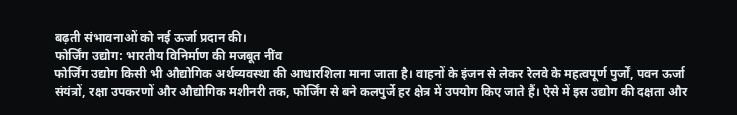बढ़ती संभावनाओं को नई ऊर्जा प्रदान की।
फोर्जिंग उद्योग: भारतीय विनिर्माण की मजबूत नींव
फोर्जिंग उद्योग किसी भी औद्योगिक अर्थव्यवस्था की आधारशिला माना जाता है। वाहनों के इंजन से लेकर रेलवे के महत्वपूर्ण पुर्जों, पवन ऊर्जा संयंत्रों, रक्षा उपकरणों और औद्योगिक मशीनरी तक, फोर्जिंग से बने कलपुर्जे हर क्षेत्र में उपयोग किए जाते हैं। ऐसे में इस उद्योग की दक्षता और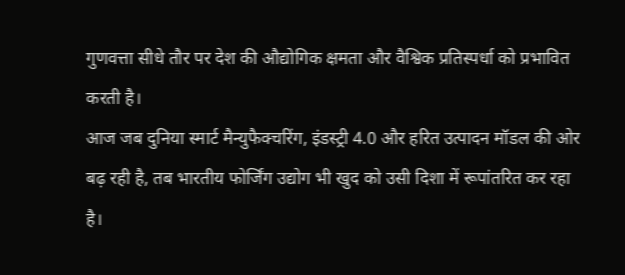गुणवत्ता सीधे तौर पर देश की औद्योगिक क्षमता और वैश्विक प्रतिस्पर्धा को प्रभावित करती है।
आज जब दुनिया स्मार्ट मैन्युफैक्चरिंग, इंडस्ट्री 4.0 और हरित उत्पादन मॉडल की ओर बढ़ रही है, तब भारतीय फोर्जिंग उद्योग भी खुद को उसी दिशा में रूपांतरित कर रहा है।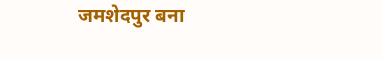जमशेदपुर बना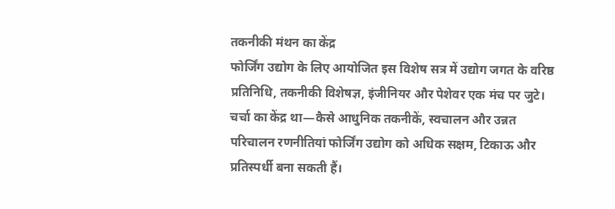तकनीकी मंथन का केंद्र
फोर्जिंग उद्योग के लिए आयोजित इस विशेष सत्र में उद्योग जगत के वरिष्ठ प्रतिनिधि, तकनीकी विशेषज्ञ, इंजीनियर और पेशेवर एक मंच पर जुटे। चर्चा का केंद्र था—कैसे आधुनिक तकनीकें, स्वचालन और उन्नत परिचालन रणनीतियां फोर्जिंग उद्योग को अधिक सक्षम, टिकाऊ और प्रतिस्पर्धी बना सकती हैं।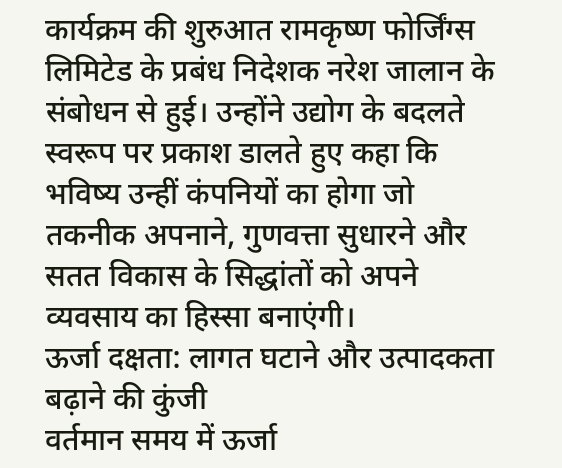कार्यक्रम की शुरुआत रामकृष्ण फोर्जिंग्स लिमिटेड के प्रबंध निदेशक नरेश जालान के संबोधन से हुई। उन्होंने उद्योग के बदलते स्वरूप पर प्रकाश डालते हुए कहा कि भविष्य उन्हीं कंपनियों का होगा जो तकनीक अपनाने, गुणवत्ता सुधारने और सतत विकास के सिद्धांतों को अपने व्यवसाय का हिस्सा बनाएंगी।
ऊर्जा दक्षता: लागत घटाने और उत्पादकता बढ़ाने की कुंजी
वर्तमान समय में ऊर्जा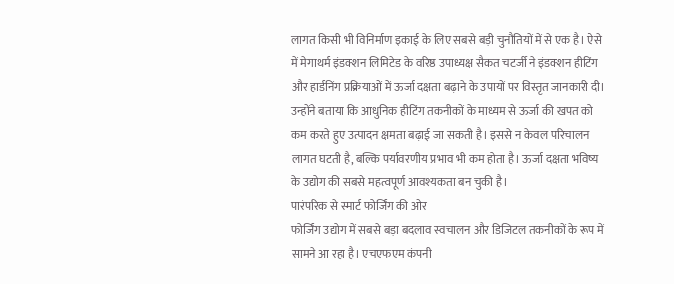लागत किसी भी विनिर्माण इकाई के लिए सबसे बड़ी चुनौतियों में से एक है। ऐसे में मेगाथर्म इंडक्शन लिमिटेड के वरिष्ठ उपाध्यक्ष सैकत चटर्जी ने इंडक्शन हीटिंग और हार्डनिंग प्रक्रियाओं में ऊर्जा दक्षता बढ़ाने के उपायों पर विस्तृत जानकारी दी।
उन्होंने बताया कि आधुनिक हीटिंग तकनीकों के माध्यम से ऊर्जा की खपत को कम करते हुए उत्पादन क्षमता बढ़ाई जा सकती है। इससे न केवल परिचालन लागत घटती है, बल्कि पर्यावरणीय प्रभाव भी कम होता है। ऊर्जा दक्षता भविष्य के उद्योग की सबसे महत्वपूर्ण आवश्यकता बन चुकी है।
पारंपरिक से स्मार्ट फोर्जिंग की ओर
फोर्जिंग उद्योग में सबसे बड़ा बदलाव स्वचालन और डिजिटल तकनीकों के रूप में सामने आ रहा है। एचएफएम कंपनी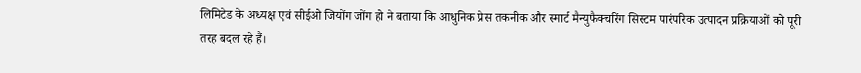लिमिटेड के अध्यक्ष एवं सीईओ जियोंग जोंग हो ने बताया कि आधुनिक प्रेस तकनीक और स्मार्ट मैन्युफैक्चरिंग सिस्टम पारंपरिक उत्पादन प्रक्रियाओं को पूरी तरह बदल रहे हैं।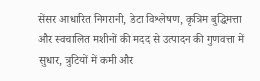सेंसर आधारित निगरानी, डेटा विश्लेषण, कृत्रिम बुद्धिमत्ता और स्वचालित मशीनों की मदद से उत्पादन की गुणवत्ता में सुधार, त्रुटियों में कमी और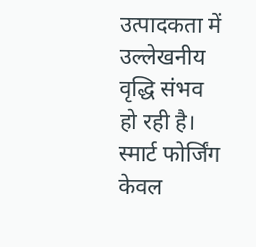उत्पादकता में उल्लेखनीय वृद्धि संभव हो रही है। स्मार्ट फोर्जिंग केवल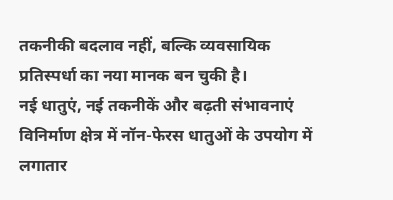तकनीकी बदलाव नहीं, बल्कि व्यवसायिक प्रतिस्पर्धा का नया मानक बन चुकी है।
नई धातुएं, नई तकनीकें और बढ़ती संभावनाएं
विनिर्माण क्षेत्र में नॉन-फेरस धातुओं के उपयोग में लगातार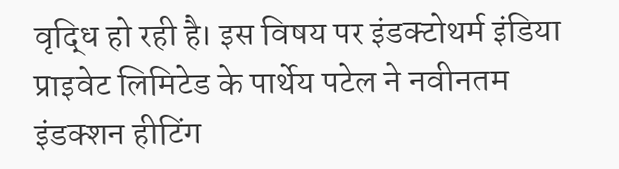वृद्धि हो रही है। इस विषय पर इंडक्टोथर्म इंडिया प्राइवेट लिमिटेड के पार्थेय पटेल ने नवीनतम इंडक्शन हीटिंग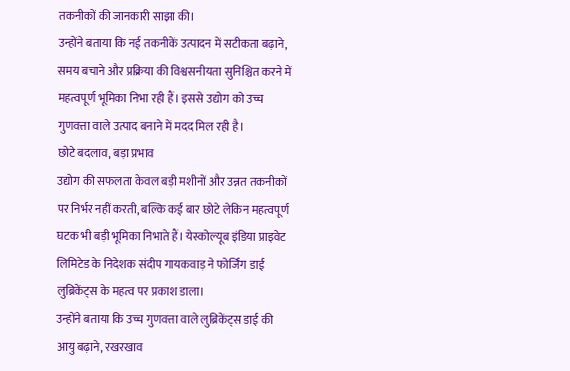तकनीकों की जानकारी साझा की।
उन्होंने बताया कि नई तकनीकें उत्पादन में सटीकता बढ़ाने, समय बचाने और प्रक्रिया की विश्वसनीयता सुनिश्चित करने में महत्वपूर्ण भूमिका निभा रही हैं। इससे उद्योग को उच्च गुणवत्ता वाले उत्पाद बनाने में मदद मिल रही है।
छोटे बदलाव, बड़ा प्रभाव
उद्योग की सफलता केवल बड़ी मशीनों और उन्नत तकनीकों पर निर्भर नहीं करती, बल्कि कई बार छोटे लेकिन महत्वपूर्ण घटक भी बड़ी भूमिका निभाते हैं। येस्कोल्यूब इंडिया प्राइवेट लिमिटेड के निदेशक संदीप गायकवाड़ ने फोर्जिंग डाई लुब्रिकेंट्स के महत्व पर प्रकाश डाला।
उन्होंने बताया कि उच्च गुणवत्ता वाले लुब्रिकेंट्स डाई की आयु बढ़ाने, रखरखाव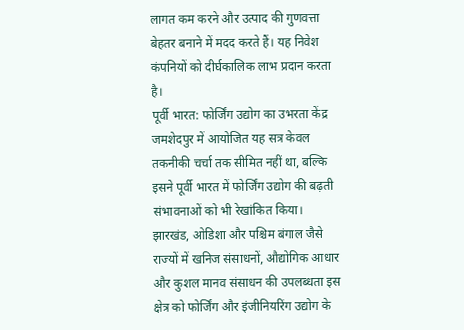लागत कम करने और उत्पाद की गुणवत्ता बेहतर बनाने में मदद करते हैं। यह निवेश कंपनियों को दीर्घकालिक लाभ प्रदान करता है।
पूर्वी भारत: फोर्जिंग उद्योग का उभरता केंद्र
जमशेदपुर में आयोजित यह सत्र केवल तकनीकी चर्चा तक सीमित नहीं था, बल्कि इसने पूर्वी भारत में फोर्जिंग उद्योग की बढ़ती संभावनाओं को भी रेखांकित किया। झारखंड, ओडिशा और पश्चिम बंगाल जैसे राज्यों में खनिज संसाधनों, औद्योगिक आधार और कुशल मानव संसाधन की उपलब्धता इस क्षेत्र को फोर्जिंग और इंजीनियरिंग उद्योग के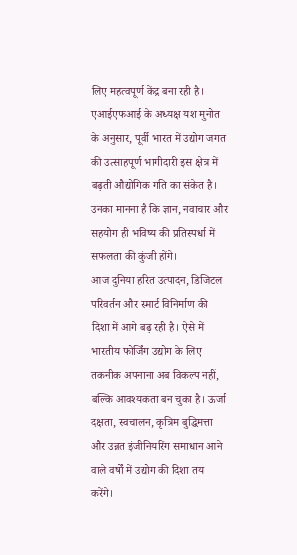लिए महत्वपूर्ण केंद्र बना रही है। एआईएफआई के अध्यक्ष यश मुनोत के अनुसार, पूर्वी भारत में उद्योग जगत की उत्साहपूर्ण भागीदारी इस क्षेत्र में बढ़ती औद्योगिक गति का संकेत है। उनका मानना है कि ज्ञान, नवाचार और सहयोग ही भविष्य की प्रतिस्पर्धा में सफलता की कुंजी होंगे।
आज दुनिया हरित उत्पादन, डिजिटल परिवर्तन और स्मार्ट विनिर्माण की दिशा में आगे बढ़ रही है। ऐसे में भारतीय फोर्जिंग उद्योग के लिए तकनीक अपनाना अब विकल्प नहीं, बल्कि आवश्यकता बन चुका है। ऊर्जा दक्षता, स्वचालन, कृत्रिम बुद्धिमत्ता और उन्नत इंजीनियरिंग समाधान आने वाले वर्षों में उद्योग की दिशा तय करेंगे।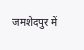जमशेदपुर में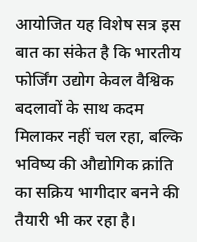आयोजित यह विशेष सत्र इस बात का संकेत है कि भारतीय फोर्जिंग उद्योग केवल वैश्विक बदलावों के साथ कदम मिलाकर नहीं चल रहा, बल्कि भविष्य की औद्योगिक क्रांति का सक्रिय भागीदार बनने की तैयारी भी कर रहा है।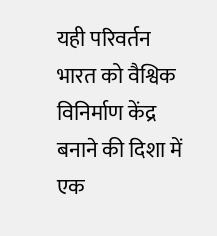यही परिवर्तन भारत को वैश्विक विनिर्माण केंद्र बनाने की दिशा में एक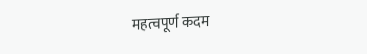महत्वपूर्ण कदम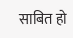साबित हो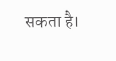सकता है।